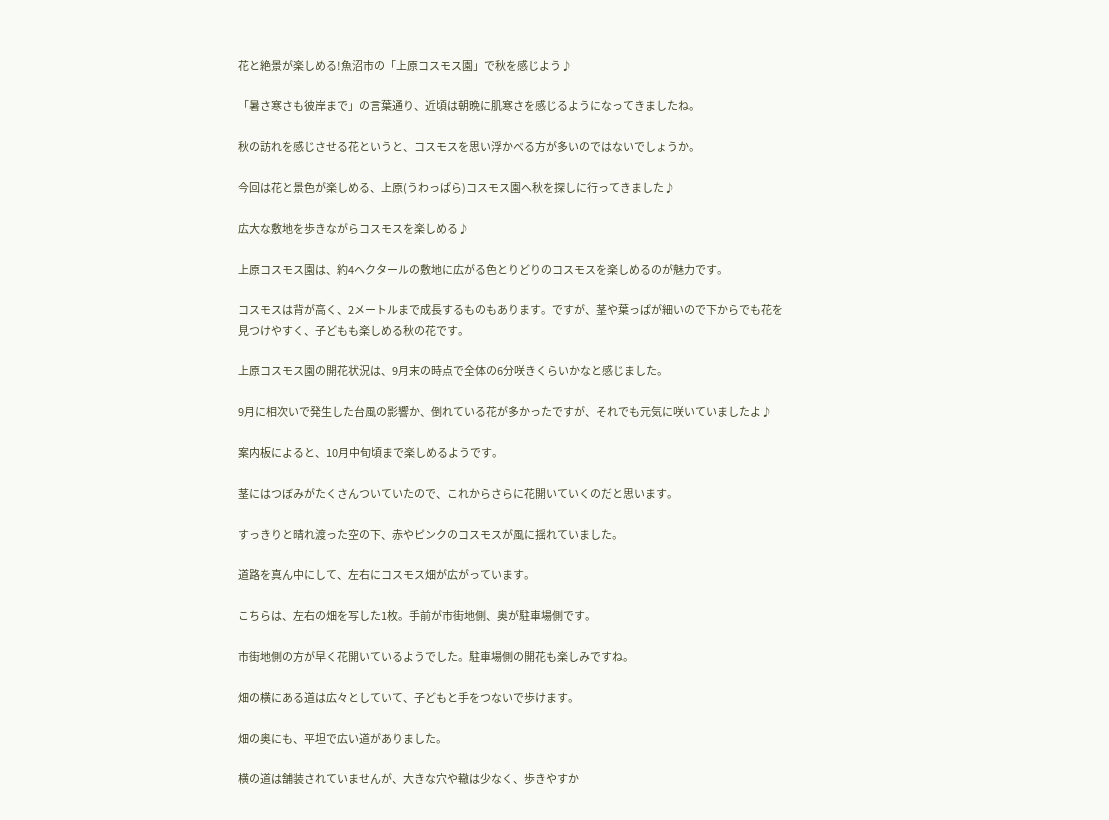花と絶景が楽しめる!魚沼市の「上原コスモス園」で秋を感じよう♪

「暑さ寒さも彼岸まで」の言葉通り、近頃は朝晩に肌寒さを感じるようになってきましたね。

秋の訪れを感じさせる花というと、コスモスを思い浮かべる方が多いのではないでしょうか。

今回は花と景色が楽しめる、上原(うわっぱら)コスモス園へ秋を探しに行ってきました♪

広大な敷地を歩きながらコスモスを楽しめる♪

上原コスモス園は、約4ヘクタールの敷地に広がる色とりどりのコスモスを楽しめるのが魅力です。

コスモスは背が高く、2メートルまで成長するものもあります。ですが、茎や葉っぱが細いので下からでも花を見つけやすく、子どもも楽しめる秋の花です。

上原コスモス園の開花状況は、9月末の時点で全体の6分咲きくらいかなと感じました。

9月に相次いで発生した台風の影響か、倒れている花が多かったですが、それでも元気に咲いていましたよ♪

案内板によると、10月中旬頃まで楽しめるようです。

茎にはつぼみがたくさんついていたので、これからさらに花開いていくのだと思います。

すっきりと晴れ渡った空の下、赤やピンクのコスモスが風に揺れていました。

道路を真ん中にして、左右にコスモス畑が広がっています。

こちらは、左右の畑を写した1枚。手前が市街地側、奥が駐車場側です。

市街地側の方が早く花開いているようでした。駐車場側の開花も楽しみですね。

畑の横にある道は広々としていて、子どもと手をつないで歩けます。

畑の奥にも、平坦で広い道がありました。

横の道は舗装されていませんが、大きな穴や轍は少なく、歩きやすか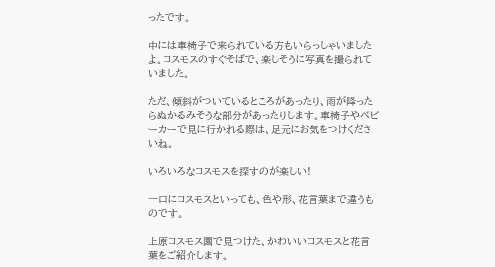ったです。

中には車椅子で来られている方もいらっしゃいましたよ。コスモスのすぐそばで、楽しそうに写真を撮られていました。

ただ、傾斜がついているところがあったり、雨が降ったらぬかるみそうな部分があったりします。車椅子やベビーカーで見に行かれる際は、足元にお気をつけくださいね。

いろいろなコスモスを探すのが楽しい!

一口にコスモスといっても、色や形、花言葉まで違うものです。

上原コスモス園で見つけた、かわいいコスモスと花言葉をご紹介します。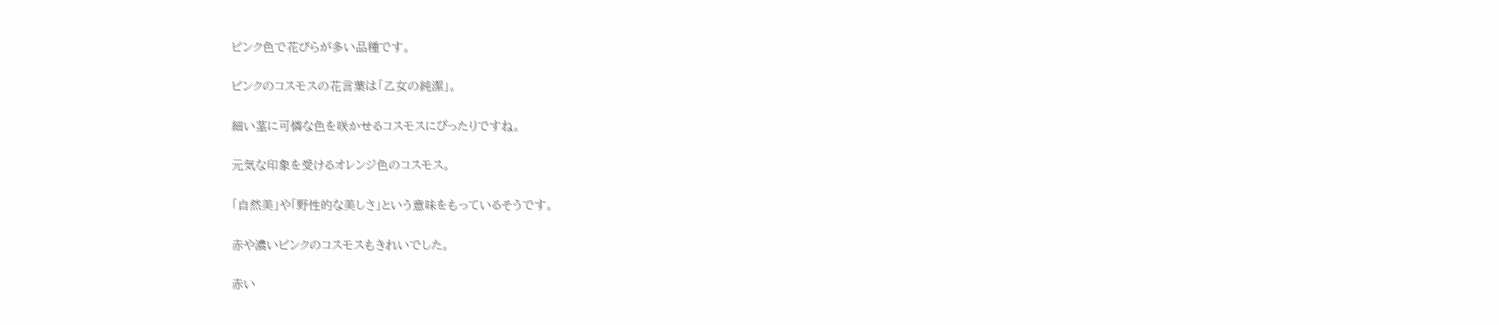ピンク色で花びらが多い品種です。

ピンクのコスモスの花言葉は「乙女の純潔」。

細い茎に可憐な色を咲かせるコスモスにぴったりですね。

元気な印象を受けるオレンジ色のコスモス。

「自然美」や「野性的な美しさ」という意味をもっているそうです。

赤や濃いピンクのコスモスもきれいでした。

赤い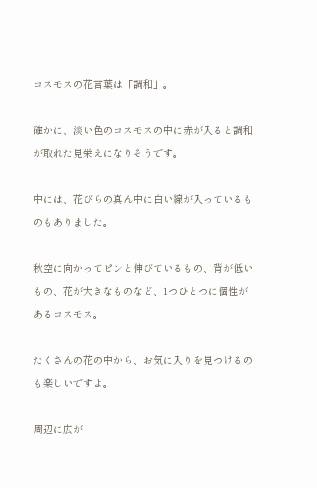コスモスの花言葉は「調和」。

確かに、淡い色のコスモスの中に赤が入ると調和が取れた見栄えになりそうです。

中には、花びらの真ん中に白い線が入っているものもありました。

秋空に向かってピンと伸びているもの、背が低いもの、花が大きなものなど、1つひとつに個性があるコスモス。

たくさんの花の中から、お気に入りを見つけるのも楽しいですよ。

周辺に広が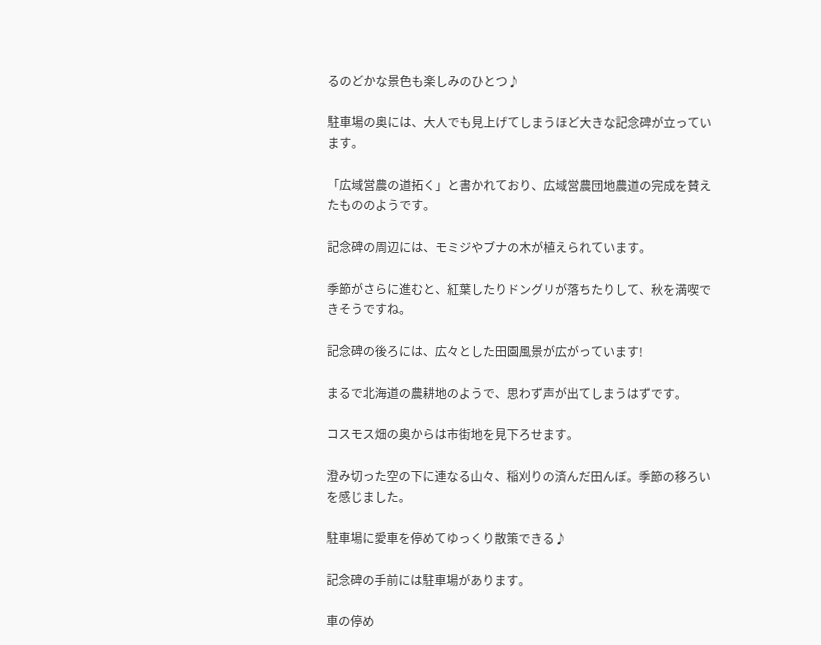るのどかな景色も楽しみのひとつ♪

駐車場の奥には、大人でも見上げてしまうほど大きな記念碑が立っています。

「広域営農の道拓く」と書かれており、広域営農団地農道の完成を賛えたもののようです。

記念碑の周辺には、モミジやブナの木が植えられています。

季節がさらに進むと、紅葉したりドングリが落ちたりして、秋を満喫できそうですね。

記念碑の後ろには、広々とした田園風景が広がっています!

まるで北海道の農耕地のようで、思わず声が出てしまうはずです。

コスモス畑の奥からは市街地を見下ろせます。

澄み切った空の下に連なる山々、稲刈りの済んだ田んぼ。季節の移ろいを感じました。

駐車場に愛車を停めてゆっくり散策できる♪

記念碑の手前には駐車場があります。

車の停め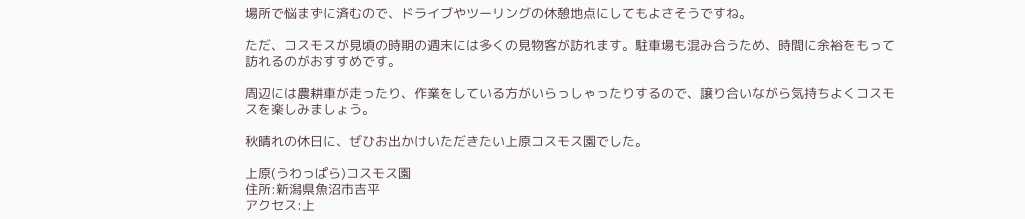場所で悩まずに済むので、ドライブやツーリングの休憩地点にしてもよさそうですね。

ただ、コスモスが見頃の時期の週末には多くの見物客が訪れます。駐車場も混み合うため、時間に余裕をもって訪れるのがおすすめです。

周辺には農耕車が走ったり、作業をしている方がいらっしゃったりするので、譲り合いながら気持ちよくコスモスを楽しみましょう。

秋晴れの休日に、ぜひお出かけいただきたい上原コスモス園でした。

上原(うわっぱら)コスモス園
住所:新潟県魚沼市吉平
アクセス:上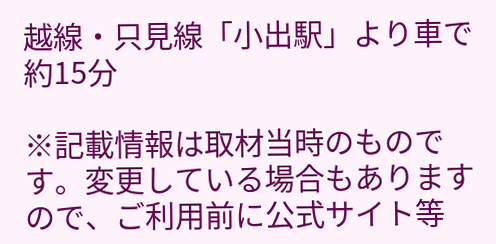越線・只見線「小出駅」より車で約15分

※記載情報は取材当時のものです。変更している場合もありますので、ご利用前に公式サイト等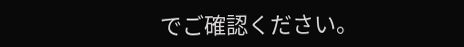でご確認ください。